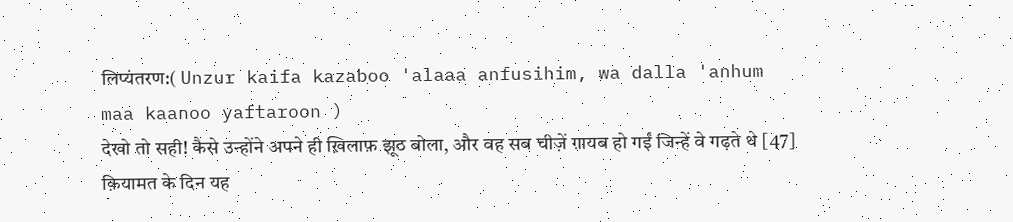लिप्यंतरण:( Unzur kaifa kazaboo 'alaaa anfusihim, wa dalla 'anhum maa kaanoo yaftaroon )
देखो तो सही! कैसे उन्होंने अपने ही ख़िलाफ़ झूठ बोला, और वह सब चीज़ें ग़ायब हो गईं जिन्हें वे गढ़ते थे [47]
क़ियामत के दिन यह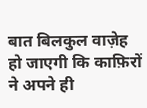बात बिलकुल वाज़ेह हो जाएगी कि काफ़िरों ने अपने ही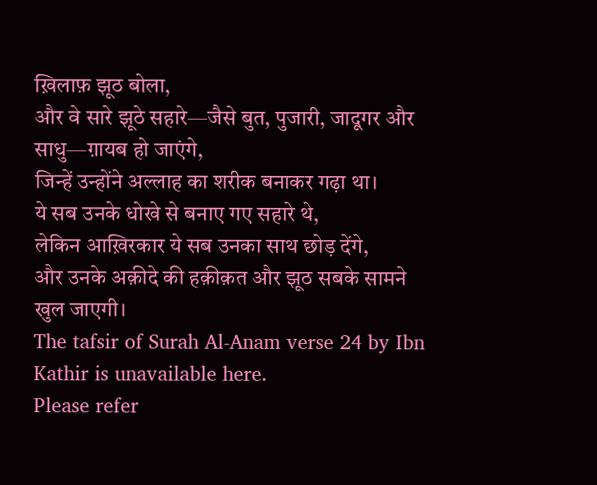ख़िलाफ़ झूठ बोला,
और वे सारे झूठे सहारे—जैसे बुत, पुजारी, जादूगर और साधु—ग़ायब हो जाएंगे,
जिन्हें उन्होंने अल्लाह का शरीक बनाकर गढ़ा था।
ये सब उनके धोखे से बनाए गए सहारे थे,
लेकिन आख़िरकार ये सब उनका साथ छोड़ देंगे,
और उनके अक़ीदे की हक़ीक़त और झूठ सबके सामने खुल जाएगी।
The tafsir of Surah Al-Anam verse 24 by Ibn Kathir is unavailable here.
Please refer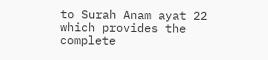to Surah Anam ayat 22 which provides the complete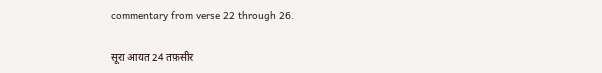commentary from verse 22 through 26.

सूरा आयत 24 तफ़सीर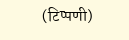(टिप्पणी)